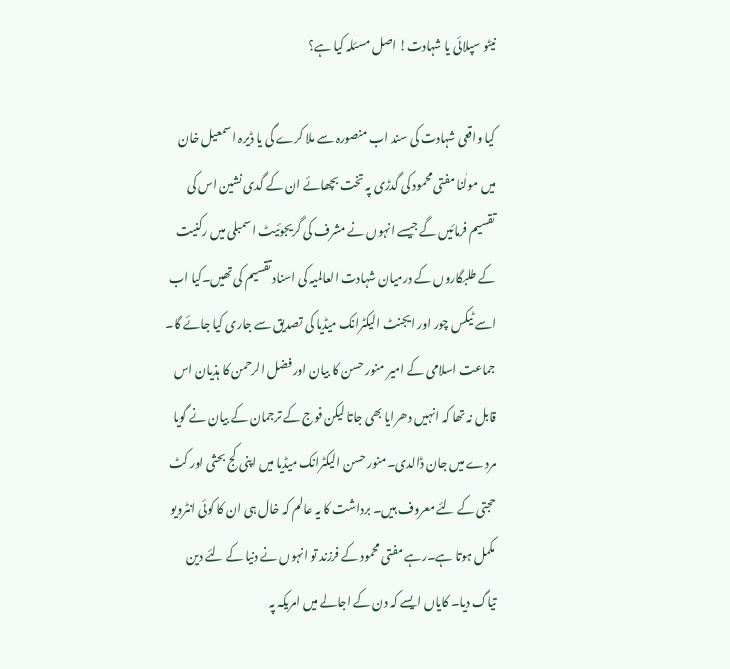نیٹو سپلائی یا شہادت! اصل مسئلہ کیا ہے؟

کیا واقعی شہادت کی سند اب منصورہ سے ملا کرے گی یا ڈیرہ اسمعیل خان میں مولٰنا مفتی محمود کی گدڑی پہ تخت بچھائے ان کے گدی نشین اس کی تقسیم فرمائیں گے جیسے انہوں نے مشرف کی گریجوئیٹ اسمبلی میں رکنیت کے طلبگاروں کے درمیان شہادت العالمیہ کی اسناد تقسیم کی تھیں۔کیا اب اسے ٹیکس چور اور ایجنٹ الیکٹرانک میڈیا کی تصدیق سے جاری کیا جائے گا۔ جماعت اسلامی کے امیر منور حسن کا بیان اور فضل الرحمن کا ہذیان اس قابل نہ تھا کہ انہیں دھرایا بھی جاتا لیکن فوج کے ترجمان کے بیان نے گویا مردے میں جان ڈالدی۔منور حسن الیکٹرانک میڈیا میں اپنی کج بحثی اور کٹ حجتی کے لئے معروف ہیں۔ برداشت کا یہ عالم کہ خال ہی ان کا کوئی انٹرویو مکمل ہوتا ہے۔رہے مفتی محمود کے فرزند تو انہوں نے دنیا کے لئے دین تیاگ دیا۔ کایاں ایسے کہ دن کے اجالے میں امریکہ پہ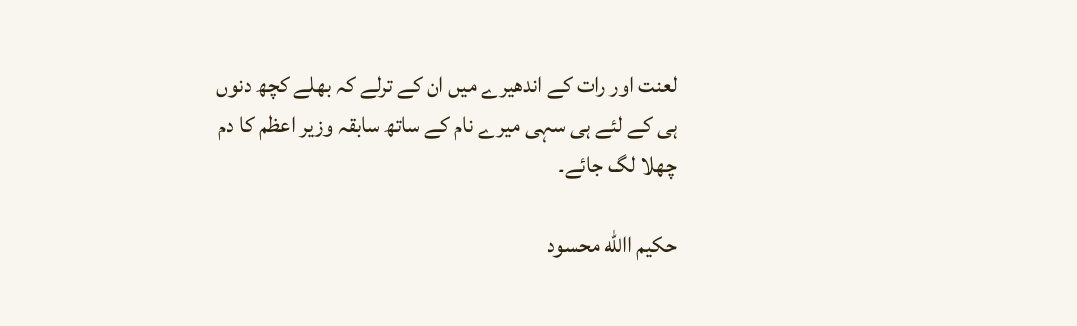لعنت اور رات کے اندھیرے میں ان کے ترلے کہ بھلے کچھ دنوں ہی کے لئے ہی سہی میرے نام کے ساتھ سابقہ وزیر اعظم کا دم چھلا لگ جائے۔

حکیم االله محسود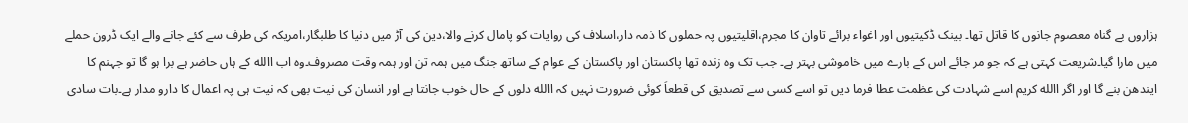ہزاروں بے گناہ معصوم جانوں کا قاتل تھا۔ بینک ڈکیتیوں اور اغواء برائے تاوان کا مجرم،اقلیتیوں پہ حملوں کا ذمہ دار،اسلاف کی روایات کو پامال کرنے والا،دین کی آڑ میں دنیا کا طلبگار،امریکہ کی طرف سے کئے جانے والے ایک ڈرون حملے میں مارا گیا۔شریعت کہتی ہے کہ جو مر جائے اس کے بارے میں خاموشی بہتر ہے۔ جب تک وہ زندہ تھا پاکستان اور پاکستان کے عوام کے ساتھ جنگ میں ہمہ تن اور ہمہ وقت مصروف۔وہ اب االله کے ہاں حاضر ہے برا ہو گا تو جہنم کا ایندھن بنے گا اور اگر االله کریم اسے شہادت کی عظمت عطا فرما دیں تو اسے کسی سے تصدیق کی قطعاَ کوئی ضرورت نہیں کہ االله دلوں کے حال خوب جانتا ہے اور انسان کی نیت بھی کہ نیت ہی پہ اعمال کا دارو مدار ہے۔بات سادی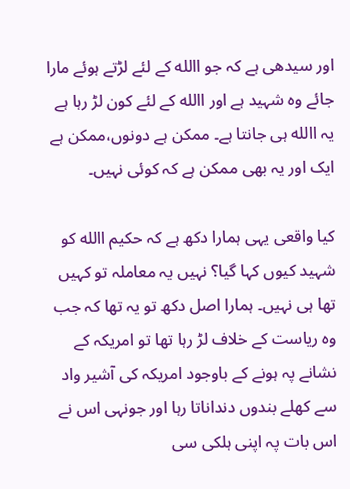اور سیدھی ہے کہ جو االله کے لئے لڑتے ہوئے مارا جائے وہ شہید ہے اور االله کے لئے کون لڑ رہا ہے یہ االله ہی جانتا ہے۔ ممکن ہے دونوں،ممکن ہے ایک اور یہ بھی ممکن ہے کہ کوئی نہیں۔

کیا واقعی یہی ہمارا دکھ ہے کہ حکیم االله کو شہید کیوں کہا گیا؟ نہیں یہ معاملہ تو کہیں تھا ہی نہیں۔ ہمارا اصل دکھ تو یہ تھا کہ جب وہ ریاست کے خلاف لڑ رہا تھا تو امریکہ کے نشانے پہ ہونے کے باوجود امریکہ کی آشیر واد سے کھلے بندوں دنداناتا رہا اور جونہی اس نے اس بات پہ اپنی ہلکی سی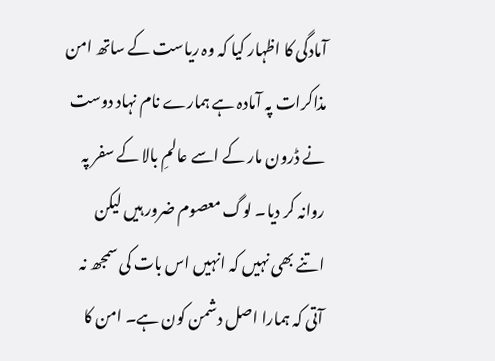آمادگی کا اظہار کیا کہ وہ ریاست کے ساتھ امن مذاکرات پہ آمادہ ہے ہمارے نام نہاد دوست نے ڈرون مار کے اسے عالمِ بالا کے سفر پہ روانہ کر دیا۔ لوگ معصوم ضرور ہیں لیکن اتنے بھی نہیں کہ انہیں اس بات کی سمجھ نہ آتی کہ ہمارا اصل دشمن کون ہے۔ امن کا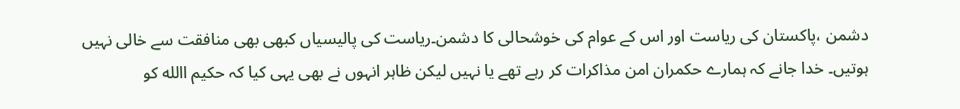دشمن ،پاکستان کی ریاست اور اس کے عوام کی خوشحالی کا دشمن۔ریاست کی پالیسیاں کبھی بھی منافقت سے خالی نہیں ہوتیں۔ خدا جانے کہ ہمارے حکمران امن مذاکرات کر رہے تھے یا نہیں لیکن ظاہر انہوں نے بھی یہی کیا کہ حکیم االله کو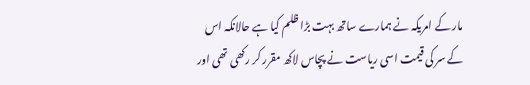مار کے امریکہ نے ہمارے ساتھ بہت بڑا ظلم کیا ہے حالانکہ اس کے سر کی قیمت اسی ریاست نے پچاس لاکھ مقرر کر رکھی تھی اور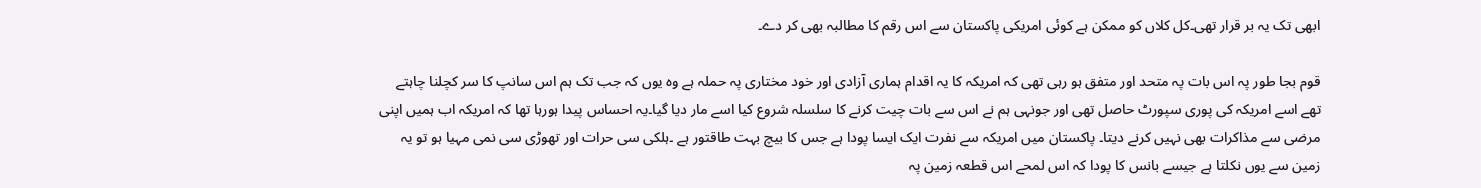ابھی تک یہ بر قرار تھی۔کل کلاں کو ممکن ہے کوئی امریکی پاکستان سے اس رقم کا مطالبہ بھی کر دے۔

قوم بجا طور پہ اس بات پہ متحد اور متفق ہو رہی تھی کہ امریکہ کا یہ اقدام ہماری آزادی اور خود مختاری پہ حملہ ہے وہ یوں کہ جب تک ہم اس سانپ کا سر کچلنا چاہتے تھے اسے امریکہ کی پوری سپورٹ حاصل تھی اور جونہی ہم نے اس سے بات چیت کرنے کا سلسلہ شروع کیا اسے مار دیا گیا۔یہ احساس پیدا ہورہا تھا کہ امریکہ اب ہمیں اپنی مرضی سے مذاکرات بھی نہیں کرنے دیتا۔ پاکستان میں امریکہ سے نفرت ایک ایسا پودا ہے جس کا بیچ بہت طاقتور ہے ۔ہلکی سی حرات اور تھوڑی سی نمی مہیا ہو تو یہ زمین سے یوں نکلتا ہے جیسے بانس کا پودا کہ اس لمحے اس قطعہ زمین پہ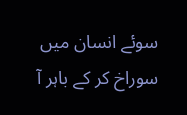سوئے انسان میں سوراخ کر کے باہر آ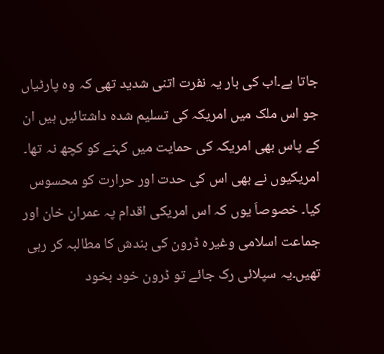جاتا ہے۔اب کی بار یہ نفرت اتنی شدید تھی کہ وہ پارٹیاں جو اس ملک میں امریکہ کی تسلیم شدہ داشتائیں ہیں ان کے پاس بھی امریکہ کی حمایت میں کہنے کو کچھ نہ تھا۔ امریکیوں نے بھی اس کی حدت اور حرارت کو محسوس کیا۔ خصوصاَ یوں کہ اس امریکی اقدام پہ عمران خان اور جماعت اسلامی وغیرہ ڈرون کی بندش کا مطالبہ کر رہی تھیں۔یہ سپلائی رک جائے تو ڈرون خود بخود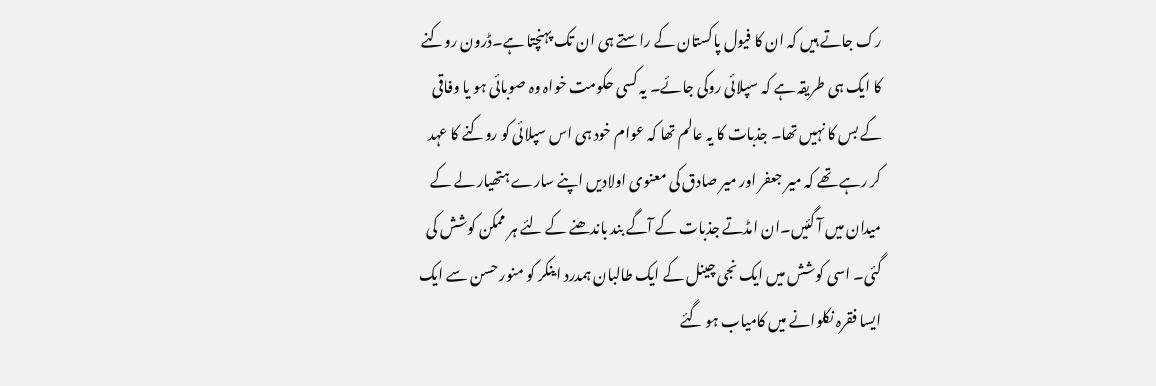رک جاتے ہیں کہ ان کا فیول پاکستان کے راستے ہی ان تک پہنچتا ہے۔ڈرون روکنے کا ایک ہی طریقہ ہے کہ سپلائی روکی جائے۔ یہ کسی حکومت خواہ وہ صوبائی ہو یا وفاقی کے بس کا نہیں تھا۔ جذبات کا یہ عالم تھا کہ عوام خود ہی اس سپلائی کو روکنے کا عہد کر رہے تھے کہ میر جعفر اور میر صادق کی معنوی اولادیں اپنے سارے ہتھیار لے کے میدان میں آ گئیں۔ان امڈتے جذبات کے آگے بند باندھنے کے لئے ہر ممکن کوشش کی گئی۔ اسی کوشش میں ایک نجی چینل کے ایک طالبان ہمدرد اینکر کو منور حسن سے ایک ایسا فقرہ نکلوانے میں کامیاب ہو گئے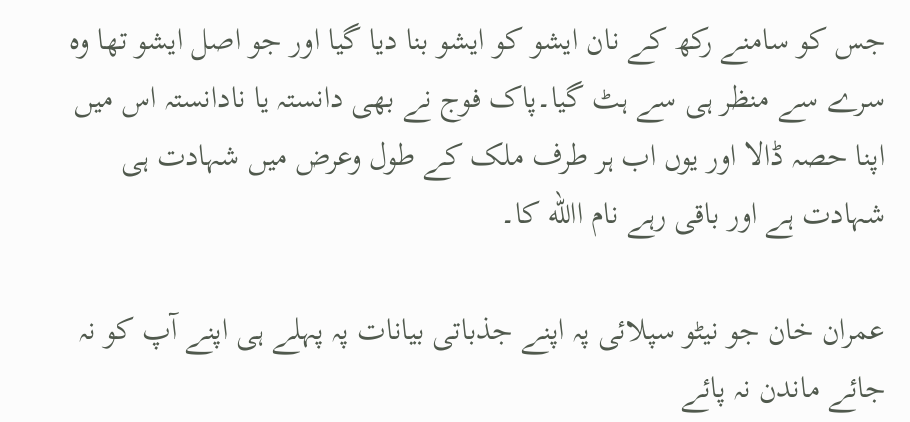جس کو سامنے رکھ کے نان ایشو کو ایشو بنا دیا گیا اور جو اصل ایشو تھا وہ سرے سے منظر ہی سے ہٹ گیا۔پاک فوج نے بھی دانستہ یا نادانستہ اس میں اپنا حصہ ڈالا اور یوں اب ہر طرف ملک کے طول وعرض میں شہادت ہی شہادت ہے اور باقی رہے نام االله کا۔

عمران خان جو نیٹو سپلائی پہ اپنے جذباتی بیانات پہ پہلے ہی اپنے آپ کو نہ جائے ماندن نہ پائے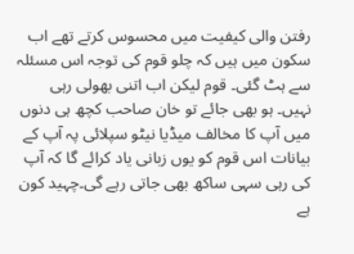رفتن والی کیفیت میں محسوس کرتے تھے اب سکون میں ہیں کہ چلو قوم کی توجہ اس مسئلہ سے ہٹ گئی۔ قوم لیکن اب اتنی بھولی رہی نہیں۔ ہو بھی جائے تو خان صاحب کچھ ہی دنوں میں آپ کا مخالف میڈیا نیٹو سپلائی پہ آپ کے بیانات اس قوم کو یوں زبانی یاد کرائے گا کہ آپ کی رہی سہی ساکھ بھی جاتی رہے گی۔چہید کون ہے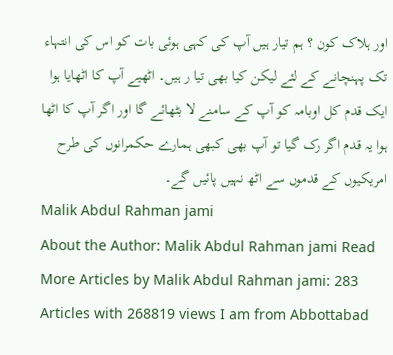اور ہلاک کون ؟ ہم تیار ہیں آپ کی کہی ہوئی بات کو اس کی انتہاء تک پہنچانے کے لئے لیکن کیا بھی تیا ر ہیں۔ اٹھیے آپ کا اٹھایا ہوا ایک قدم کل اوبامہ کو آپ کے سامنے لا بٹھائے گا اور اگر آپ کا اٹھا ہوا یہ قدم اگر رک گیا تو آپ بھی کبھی ہمارے حکمرانوں کی طرح امریکیوں کے قدموں سے اٹھ نہیں پائیں گے۔
Malik Abdul Rahman jami
About the Author: Malik Abdul Rahman jami Read More Articles by Malik Abdul Rahman jami: 283 Articles with 268819 views I am from Abbottabad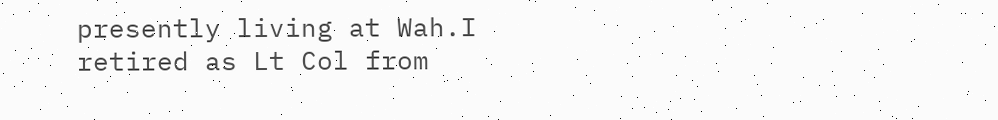presently living at Wah.I retired as Lt Col from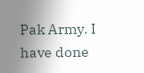Pak Army. I have done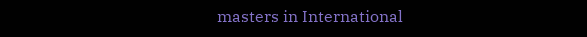masters in International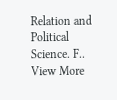Relation and Political Science. F.. View More